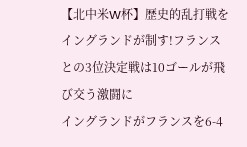【北中米W杯】歴史的乱打戦をイングランドが制す!フランスとの3位決定戦は10ゴールが飛び交う激闘に
イングランドがフランスを6-4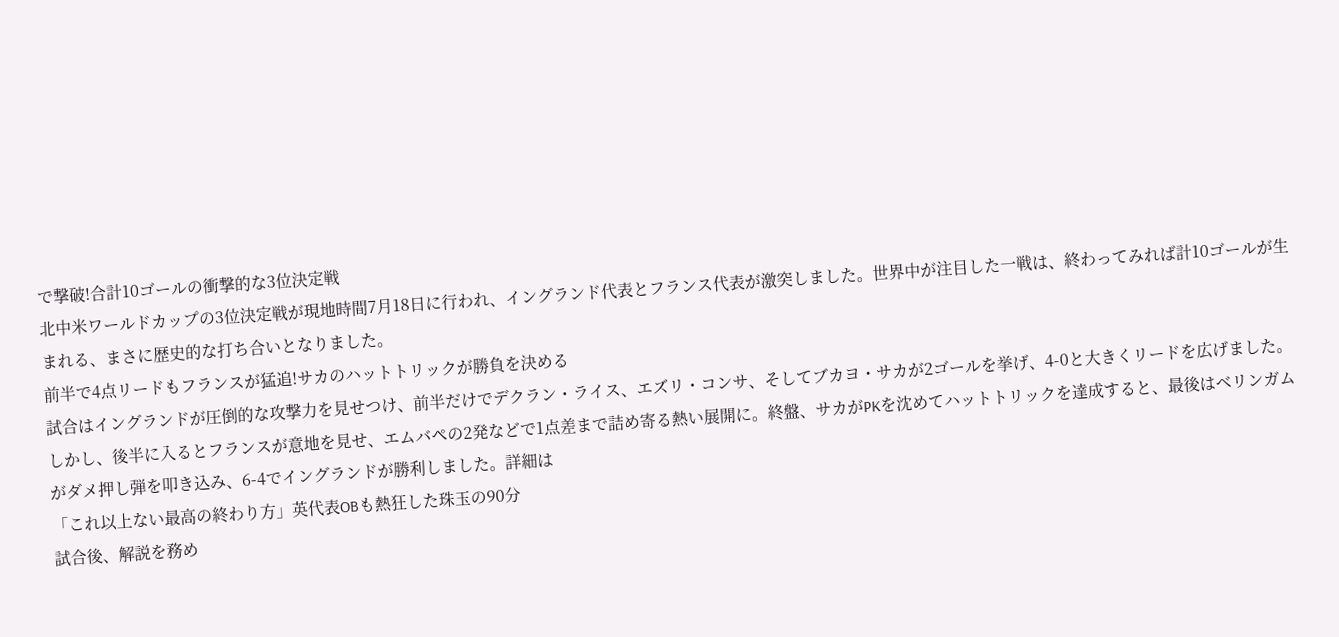で撃破!合計10ゴールの衝撃的な3位決定戦
北中米ワールドカップの3位決定戦が現地時間7月18日に行われ、イングランド代表とフランス代表が激突しました。世界中が注目した一戦は、終わってみれば計10ゴールが生まれる、まさに歴史的な打ち合いとなりました。
前半で4点リードもフランスが猛追!サカのハットトリックが勝負を決める
試合はイングランドが圧倒的な攻撃力を見せつけ、前半だけでデクラン・ライス、エズリ・コンサ、そしてブカヨ・サカが2ゴールを挙げ、4-0と大きくリードを広げました。しかし、後半に入るとフランスが意地を見せ、エムバペの2発などで1点差まで詰め寄る熱い展開に。終盤、サカがPKを沈めてハットトリックを達成すると、最後はベリンガムがダメ押し弾を叩き込み、6-4でイングランドが勝利しました。詳細は
「これ以上ない最高の終わり方」英代表OBも熱狂した珠玉の90分
試合後、解説を務め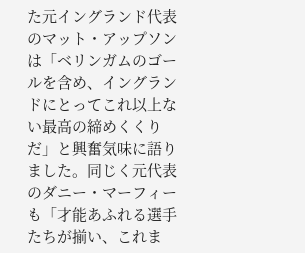た元イングランド代表のマット・アップソンは「ベリンガムのゴールを含め、イングランドにとってこれ以上ない最高の締めくくりだ」と興奮気味に語りました。同じく元代表のダニー・マーフィーも「才能あふれる選手たちが揃い、これま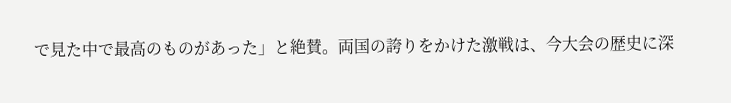で見た中で最高のものがあった」と絶賛。両国の誇りをかけた激戦は、今大会の歴史に深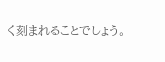く刻まれることでしょう。